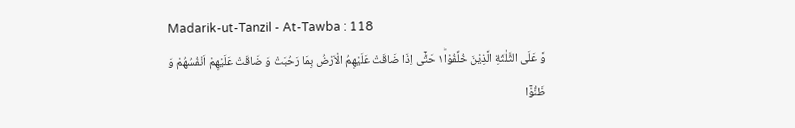Madarik-ut-Tanzil - At-Tawba : 118
وَّ عَلَى الثَّلٰثَةِ الَّذِیْنَ خُلِّفُوْا١ؕ حَتّٰۤى اِذَا ضَاقَتْ عَلَیْهِمُ الْاَرْضُ بِمَا رَحُبَتْ وَ ضَاقَتْ عَلَیْهِمْ اَنْفُسُهُمْ وَ ظَنُّوْۤا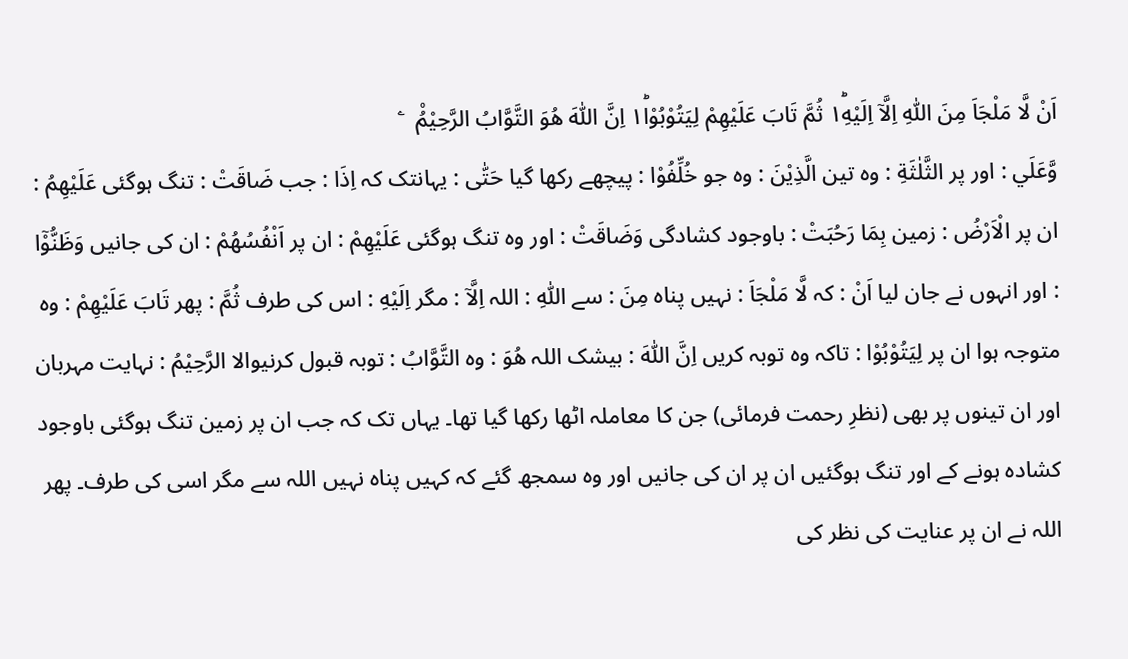اَنْ لَّا مَلْجَاَ مِنَ اللّٰهِ اِلَّاۤ اِلَیْهِ١ؕ ثُمَّ تَابَ عَلَیْهِمْ لِیَتُوْبُوْا١ؕ اِنَّ اللّٰهَ هُوَ التَّوَّابُ الرَّحِیْمُ۠   ۧ
وَّعَلَي : اور پر الثَّلٰثَةِ : وہ تین الَّذِيْنَ : وہ جو خُلِّفُوْا : پیچھے رکھا گیا حَتّٰى : یہانتک کہ اِذَا : جب ضَاقَتْ : تنگ ہوگئی عَلَيْهِمُ : ان پر الْاَرْضُ : زمین بِمَا رَحُبَتْ : باوجود کشادگی وَضَاقَتْ : اور وہ تنگ ہوگئی عَلَيْهِمْ : ان پر اَنْفُسُھُمْ : ان کی جانیں وَظَنُّوْٓا : اور انہوں نے جان لیا اَنْ : کہ لَّا مَلْجَاَ : نہیں پناہ مِنَ : سے اللّٰهِ : اللہ اِلَّآ : مگر اِلَيْهِ : اس کی طرف ثُمَّ : پھر تَابَ عَلَيْهِمْ : وہ متوجہ ہوا ان پر لِيَتُوْبُوْا : تاکہ وہ توبہ کریں اِنَّ اللّٰهَ : بیشک اللہ ھُوَ : وہ التَّوَّابُ : توبہ قبول کرنیوالا الرَّحِيْمُ : نہایت مہربان
اور ان تینوں پر بھی (نظرِ رحمت فرمائی) جن کا معاملہ اٹھا رکھا گیا تھا۔ یہاں تک کہ جب ان پر زمین تنگ ہوگئی باوجود کشادہ ہونے کے اور تنگ ہوگئیں ان پر ان کی جانیں اور وہ سمجھ گئے کہ کہیں پناہ نہیں اللہ سے مگر اسی کی طرف۔ پھر اللہ نے ان پر عنایت کی نظر کی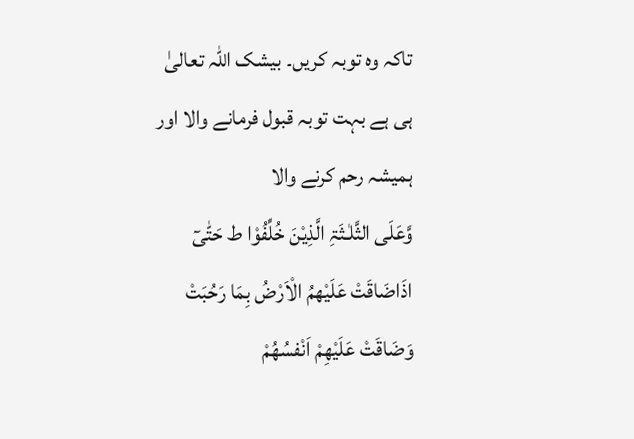تاکہ وہ توبہ کریں۔ بیشک اللہ تعالیٰ ہی ہے بہت توبہ قبول فرمانے والا اور ہمیشہ رحم کرنے والا
وَّعَلَی الثَّلٰـثَۃِ الَّذِیْنَ خُلِّفُوْا ط حَتّٰیٓ اذَاضَاقَتْ عَلَیْھمُ الْاَرْضُ بِمَا رَحُبَتْ وَضَاقَتْ عَلَیْھِمْ اَنْفسُھُمْ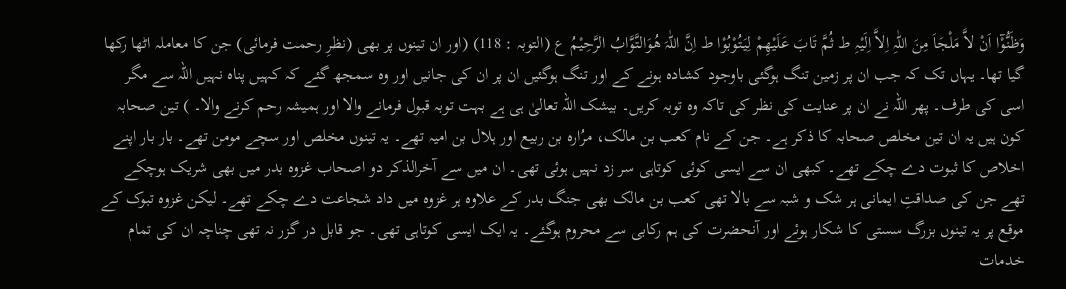وَظَنُّوْٓا اَنْ لاَّ مَلْجَاَ مِنَ اللّٰہِ اِلاَّ اِلَیْہِ ط ثُمَّ تَابَ عَلَیْھِمْ لِیَتُوْبُوْا ط اِنَّ اللّٰہَ ھُوَالتَّوَّابُ الرَّحِیْمُ ع (التوبہ : 118) (اور ان تینوں پر بھی (نظرِ رحمت فرمائی) جن کا معاملہ اٹھا رکھا گیا تھا۔ یہاں تک کہ جب ان پر زمین تنگ ہوگئی باوجود کشادہ ہونے کے اور تنگ ہوگئیں ان پر ان کی جانیں اور وہ سمجھ گئے کہ کہیں پناہ نہیں اللہ سے مگر اسی کی طرف۔ پھر اللہ نے ان پر عنایت کی نظر کی تاکہ وہ توبہ کریں۔ بیشک اللہ تعالیٰ ہی ہے بہت توبہ قبول فرمانے والا اور ہمیشہ رحم کرنے والا۔ ) تین صحابہ کون ہیں یہ ان تین مخلص صحابہ کا ذکر ہے۔ جن کے نام کعب بن مالک، مرُارہ بن ربیع اور ہلال بن امیہ تھے۔ یہ تینوں مخلص اور سچے مومن تھے۔ بار بار اپنے اخلاص کا ثبوت دے چکے تھے۔ کبھی ان سے ایسی کوئی کوتاہی سر زد نہیں ہوئی تھی۔ ان میں سے آخرالذکر دو اصحاب غزوہ بدر میں بھی شریک ہوچکے تھے جن کی صداقتِ ایمانی ہر شک و شبہ سے بالا تھی کعب بن مالک بھی جنگ بدر کے علاوہ ہر غزوہ میں داد شجاعت دے چکے تھے۔ لیکن غزوہ تبوک کے موقع پر یہ تینوں بزرگ سستی کا شکار ہوئے اور آنحضرت کی ہم رکابی سے محروم ہوگئے۔ یہ ایک ایسی کوتاہی تھی۔ جو قابل در گزر نہ تھی چناچہ ان کی تمام خدمات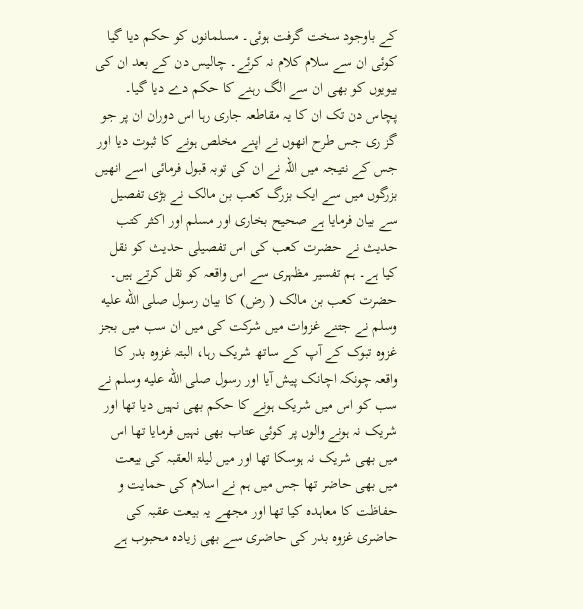کے باوجود سخت گرفت ہوئی۔ مسلمانوں کو حکم دیا گیا کوئی ان سے سلام کلام نہ کرئے۔ چالیس دن کے بعد ان کی بیویوں کو بھی ان سے الگ رہنے کا حکم دے دیا گیا۔ پچاس دن تک ان کا یہ مقاطعہ جاری رہا اس دوران ان پر جو گز ری جس طرح انھوں نے اپنے مخلص ہونے کا ثبوت دیا اور جس کے نتیجہ میں اللہ نے ان کی توبہ قبول فرمائی اسے انھیں بزرگوں میں سے ایک بزرگ کعب بن مالک نے بڑی تفصیل سے بیان فرمایا ہے صحیح بخاری اور مسلم اور اکثر کتب حدیث نے حضرت کعب کی اس تفصیلی حدیث کو نقل کیا ہے۔ ہم تفسیر مظہری سے اس واقعہ کو نقل کرتے ہیں۔ حضرت کعب بن مالک ( رض) کا بیان رسول صلى الله عليه وسلم نے جتنے غزوات میں شرکت کی میں ان سب میں بجز غزوہ تبوک کے آپ کے ساتھ شریک رہا، البتہ غزوہ بدر کا واقعہ چونکہ اچانک پیش آیا اور رسول صلى الله عليه وسلم نے سب کو اس میں شریک ہونے کا حکم بھی نہیں دیا تھا اور شریک نہ ہونے والوں پر کوئی عتاب بھی نہیں فرمایا تھا اس میں بھی شریک نہ ہوسکا تھا اور میں لیلۃ العقبہ کی بیعت میں بھی حاضر تھا جس میں ہم نے اسلام کی حمایت و حفاظت کا معاہدہ کیا تھا اور مجھے یہ بیعت عقبہ کی حاضری غزوہ بدر کی حاضری سے بھی زیادہ محبوب ہے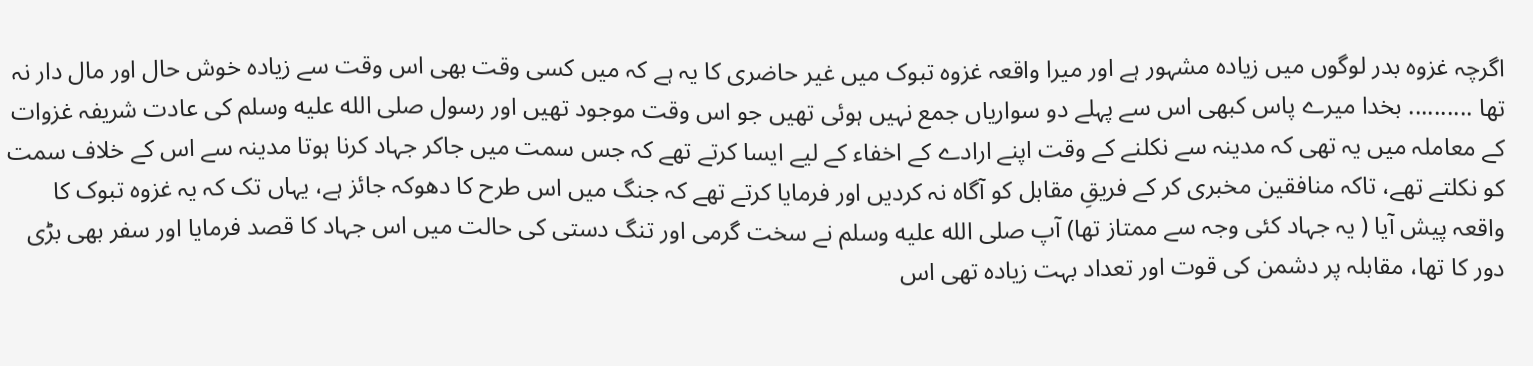اگرچہ غزوہ بدر لوگوں میں زیادہ مشہور ہے اور میرا واقعہ غزوہ تبوک میں غیر حاضری کا یہ ہے کہ میں کسی وقت بھی اس وقت سے زیادہ خوش حال اور مال دار نہ تھا .......... بخدا میرے پاس کبھی اس سے پہلے دو سواریاں جمع نہیں ہوئی تھیں جو اس وقت موجود تھیں اور رسول صلى الله عليه وسلم کی عادت شریفہ غزوات کے معاملہ میں یہ تھی کہ مدینہ سے نکلنے کے وقت اپنے ارادے کے اخفاء کے لیے ایسا کرتے تھے کہ جس سمت میں جاکر جہاد کرنا ہوتا مدینہ سے اس کے خلاف سمت کو نکلتے تھے، تاکہ منافقین مخبری کر کے فریقِ مقابل کو آگاہ نہ کردیں اور فرمایا کرتے تھے کہ جنگ میں اس طرح کا دھوکہ جائز ہے، یہاں تک کہ یہ غزوہ تبوک کا واقعہ پیش آیا ( یہ جہاد کئی وجہ سے ممتاز تھا) آپ صلى الله عليه وسلم نے سخت گرمی اور تنگ دستی کی حالت میں اس جہاد کا قصد فرمایا اور سفر بھی بڑی دور کا تھا، مقابلہ پر دشمن کی قوت اور تعداد بہت زیادہ تھی اس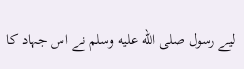لیے رسول صلى الله عليه وسلم نے اس جہاد کا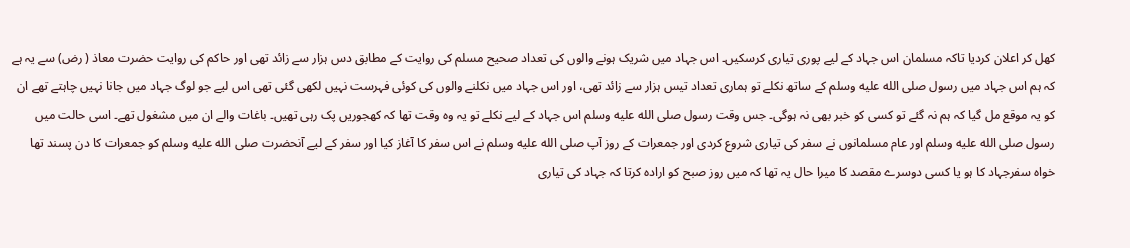کھل کر اعلان کردیا تاکہ مسلمان اس جہاد کے لیے پوری تیاری کرسکیں۔ اس جہاد میں شریک ہونے والوں کی تعداد صحیح مسلم کی روایت کے مطابق دس ہزار سے زائد تھی اور حاکم کی روایت حضرت معاذ ( رض) سے یہ ہے کہ ہم اس جہاد میں رسول صلى الله عليه وسلم کے ساتھ نکلے تو ہماری تعداد تیس ہزار سے زائد تھی، اور اس جہاد میں نکلنے والوں کی کوئی فہرست نہیں لکھی گئی تھی اس لیے جو لوگ جہاد میں جانا نہیں چاہتے تھے ان کو یہ موقع مل گیا کہ ہم نہ گئے تو کسی کو خبر بھی نہ ہوگی۔ جس وقت رسول صلى الله عليه وسلم اس جہاد کے لیے نکلے تو یہ وہ وقت تھا کہ کھجوریں پک رہی تھیں۔ باغات والے ان میں مشغول تھے۔ اسی حالت میں رسول صلى الله عليه وسلم اور عام مسلمانوں نے سفر کی تیاری شروع کردی اور جمعرات کے روز آپ صلى الله عليه وسلم نے اس سفر کا آغاز کیا اور سفر کے لیے آنحضرت صلى الله عليه وسلم کو جمعرات کا دن پسند تھا خواہ سفرجہاد کا ہو یا کسی دوسرے مقصد کا میرا حال یہ تھا کہ میں روز صبح کو ارادہ کرتا کہ جہاد کی تیاری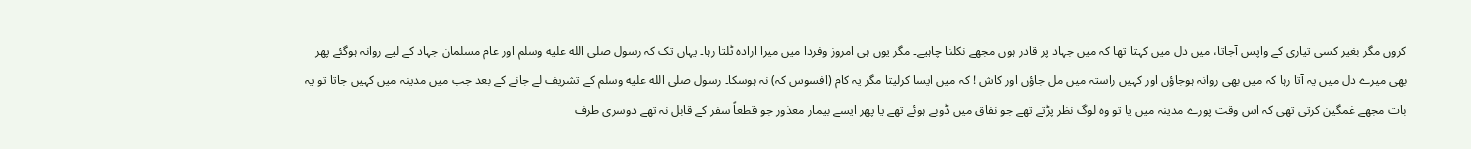کروں مگر بغیر کسی تیاری کے واپس آجاتا، میں دل میں کہتا تھا کہ میں جہاد پر قادر ہوں مجھے نکلنا چاہیے۔ مگر یوں ہی امروز وفردا میں میرا ارادہ ٹلتا رہا۔ یہاں تک کہ رسول صلى الله عليه وسلم اور عام مسلمان جہاد کے لیے روانہ ہوگئے پھر بھی میرے دل میں یہ آتا رہا کہ میں بھی روانہ ہوجاؤں اور کہیں راستہ میں مل جاؤں اور کاش ! کہ میں ایسا کرلیتا مگر یہ کام (افسوس کہ) نہ ہوسکا۔ رسول صلى الله عليه وسلم کے تشریف لے جانے کے بعد جب میں مدینہ میں کہیں جاتا تو یہ بات مجھے غمگین کرتی تھی کہ اس وقت پورے مدینہ میں یا تو وہ لوگ نظر پڑتے تھے جو نفاق میں ڈوبے ہوئے تھے یا پھر ایسے بیمار معذور جو قطعاً سفر کے قابل نہ تھے دوسری طرف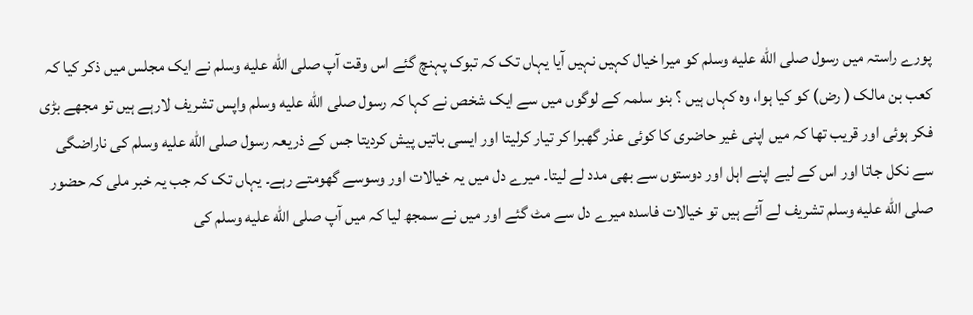پورے راستہ میں رسول صلى الله عليه وسلم کو میرا خیال کہیں نہیں آیا یہاں تک کہ تبوک پہنچ گئے اس وقت آپ صلى الله عليه وسلم نے ایک مجلس میں ذکر کیا کہ کعب بن مالک ( رض) کو کیا ہوا، وہ کہاں ہیں ؟ بنو سلمہ کے لوگوں میں سے ایک شخص نے کہا کہ رسول صلى الله عليه وسلم واپس تشریف لارہے ہیں تو مجھے بڑی فکر ہوئی اور قریب تھا کہ میں اپنی غیر حاضری کا کوئی عذر گھبرا کر تیار کرلیتا اور ایسی باتیں پیش کردیتا جس کے ذریعہ رسول صلى الله عليه وسلم کی ناراضگی سے نکل جاتا اور اس کے لیے اپنے اہل اور دوستوں سے بھی مدد لے لیتا۔ میرے دل میں یہ خیالات اور وسوسے گھومتے رہے۔ یہاں تک کہ جب یہ خبر ملی کہ حضور صلى الله عليه وسلم تشریف لے آئے ہیں تو خیالات فاسدہ میرے دل سے مٹ گئے اور میں نے سمجھ لیا کہ میں آپ صلى الله عليه وسلم کی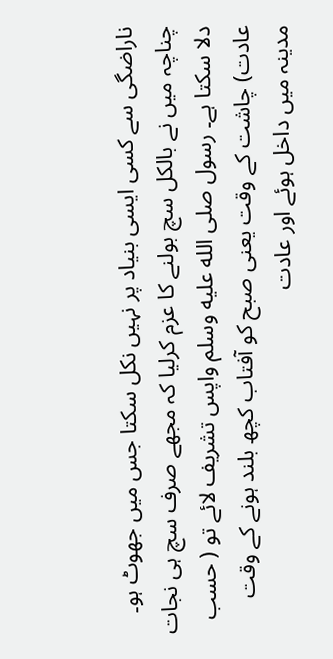ناراضگی سے کسی ایسی بنیاد پر نہیں نکل سکتا جس میں جھوٹ ہو۔ چناچہ میں نے بالکل سچ بولنے کا عزم کرلیا کہ مجھے صرف سچ ہی نجات دلا سکتا ہے۔ رسول صلى الله عليه وسلم واپس تشریف لائے تو ( حسب عادت) چاشت کے وقت یعنی صبح کو آفتاب کچھ بلند ہونے کے وقت مدینہ میں داخل ہوئے اور عادت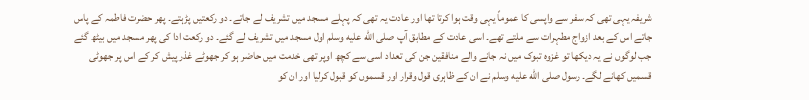شریفہ یہی تھی کہ سفر سے واپسی کا عموماً یہی وقت ہوا کرتا تھا اور عادت یہ تھی کہ پہلے مسجد میں تشریف لے جاتے۔ دو رکعتیں پڑہتے۔ پھر حضرت فاطمہ کے پاس جاتے اس کے بعد ازواج مطہرات سے ملتے تھے۔ اسی عادت کے مطابق آپ صلى الله عليه وسلم اول مسجد میں تشریف لے گئے۔ دو رکعت ادا کی پھر مسجد میں بیٹھ گئے جب لوگوں نے یہ دیکھا تو غزوہ تبوک میں نہ جانے والے منافقین جن کی تعداد اسی سے کچھ اوپر تھی خدمت میں حاضر ہو کر جھوٹے غذر پیش کر کے اس پر جھوٹی قسمیں کھانے لگے۔ رسول صلى الله عليه وسلم نے ان کے ظاہری قول وقرار اور قسموں کو قبول کرلیا اور ان کو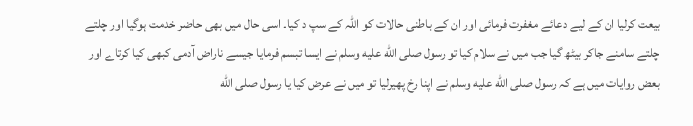بیعت کرلیا ان کے لیے دعائے مغفرت فرمائی اور ان کے باطنی حالات کو اللہ کے سپ د کیا۔ اسی حال میں بھی حاضر خدمت ہوگیا اور چلتے چلتے سامنے جاکر بیٹھ گیا جب میں نے سلام کیا تو رسول صلى الله عليه وسلم نے ایسا تبسم فرمایا جیسے ناراض آدمی کبھی کیا کرتاے اور بعض روایات میں ہے کہ رسول صلى الله عليه وسلم نے اپنا رخ پھیرلیا تو میں نے عرض کیا یا رسول صلى الله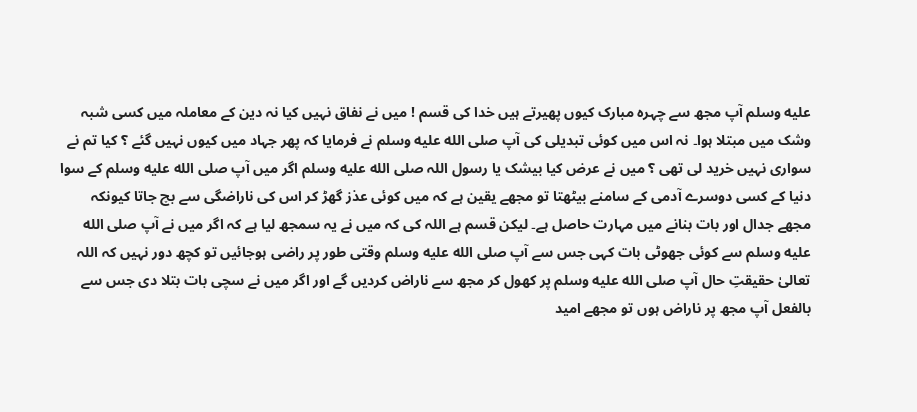عليه وسلم آپ مجھ سے چہرہ مبارک کیوں پھیرتے ہیں خدا کی قسم ! میں نے نفاق نہیں کیا نہ دین کے معاملہ میں کسی شبہ وشک میں مبتلا ہوا۔ نہ اس میں کوئی تبدیلی کی آپ صلى الله عليه وسلم نے فرمایا کہ پھر جہاد میں کیوں نہیں گئے ؟ کیا تم نے سواری نہیں خرید لی تھی ؟ میں نے عرض کیا بیشک یا رسول اللہ صلى الله عليه وسلم اگر میں آپ صلى الله عليه وسلم کے سوا دنیا کے کسی دوسرے آدمی کے سامنے بیٹھتا تو مجھے یقین ہے کہ میں کوئی عذز گھڑ کر اس کی ناراضگی سے بچ جاتا کیونکہ مجھے جدال اور بات بنانے میں مہارت حاصل ہے۔ لیکن قسم ہے اللہ کی کہ میں نے یہ سمجھ لیا ہے کہ اگر میں نے آپ صلى الله عليه وسلم سے کوئی جھوٹی بات کہی جس سے آپ صلى الله عليه وسلم وقتی طور پر راضی ہوجائیں تو کچھ دور نہیں کہ اللہ تعالیٰ حقیقتِ حال آپ صلى الله عليه وسلم پر کھول کر مجھ سے ناراض کردیں گے اور اگر میں نے سچی بات بتلا دی جس سے بالفعل آپ مجھ پر ناراض ہوں تو مجھے امید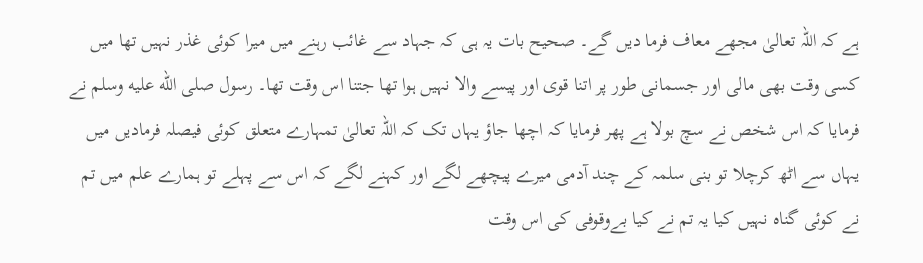ہے کہ اللہ تعالیٰ مجھے معاف فرما دیں گے۔ صحیح بات یہ ہی کہ جہاد سے غائب رہنے میں میرا کوئی غذر نہیں تھا میں کسی وقت بھی مالی اور جسمانی طور پر اتنا قوی اور پیسے والا نہیں ہوا تھا جتنا اس وقت تھا۔ رسول صلى الله عليه وسلم نے فرمایا کہ اس شخص نے سچ بولا ہے پھر فرمایا کہ اچھا جاؤ یہاں تک کہ اللہ تعالیٰ تمہارے متعلق کوئی فیصلہ فرمادیں میں یہاں سے اٹھ کرچلا تو بنی سلمہ کے چند آدمی میرے پیچھے لگے اور کہنے لگے کہ اس سے پہلے تو ہمارے علم میں تم نے کوئی گناہ نہیں کیا یہ تم نے کیا بےوقوفی کی اس وقت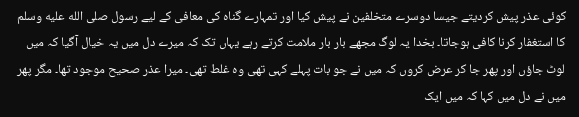کوئی عذر پیش کردیتے جیسا دوسرے متخلفین نے پیش کیا اور تمہارے گناہ کی معافی کے لیے رسول صلى الله عليه وسلم کا استغفار کرنا کافی ہوجاتا۔ بخدا یہ لوگ مجھے بار بار ملامت کرتے رہے یہاں تک کہ میرے دل میں یہ خیال آگیا کہ میں لوٹ جاؤں اور پھر جا کر عرض کروں کہ میں نے جو بات پہلے کہی تھی وہ غلط تھی۔ میرا عذر صحیح موجود تھا۔ مگر پھر میں نے دل میں کہا کہ میں ایک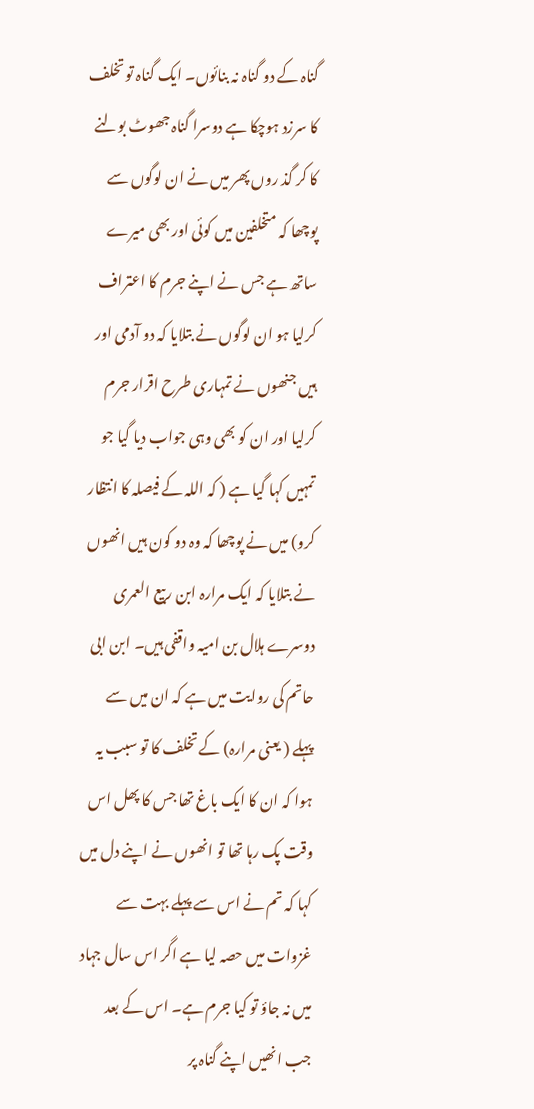گناہ کے دو گناہ نہ بنائوں۔ ایک گناہ تو تخلف کا سرزد ہوچکا ہے دوسرا گناہ جھوٹ بولنے کا کر گذ روں پھر میں نے ان لوگوں سے پوچھا کہ متخلفین میں کوئی اور بھی میرے ساتھ ہے جس نے اپنے جرم کا اعتراف کرلیا ہو ان لوگوں نے بتلایا کہ دو آدمی اور ہیں جنھوں نے تمہاری طرح اقرار جرم کرلیا اور ان کو بھی وہی جواب دیا گیا جو تمہیں کہا گیا ہے ( کہ اللہ کے فیصلہ کا انتظار کرو) میں نے پوچھا کہ وہ دو کون ہیں انھوں نے بتلایا کہ ایک مرارہ ابن ربیع العمری دوسرے ہلال بن امیہ واقفی ہیں۔ ابن ابی حاتم کی روایت میں ہے کہ ان میں سے پہلے ( یعنی مرارہ) کے تخلف کا تو سبب یہ ہوا کہ ان کا ایک باغ تھا جس کا پھل اس وقت پک رہا تھا تو انھوں نے اپنے دل میں کہا کہ تم نے اس سے پہلے بہت سے غزوات میں حصہ لیا ہے اگر اس سال جہاد میں نہ جاؤ تو کیا جرم ہے۔ اس کے بعد جب انھیں اپنے گناہ پر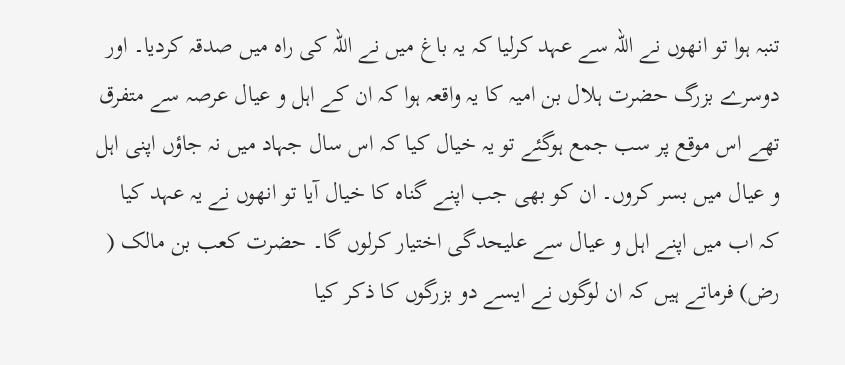تنبہ ہوا تو انھوں نے اللہ سے عہد کرلیا کہ یہ باغ میں نے اللہ کی راہ میں صدقہ کردیا۔ اور دوسرے بزرگ حضرت ہلال بن امیہ کا یہ واقعہ ہوا کہ ان کے اہل و عیال عرصہ سے متفرق تھے اس موقع پر سب جمع ہوگئے تو یہ خیال کیا کہ اس سال جہاد میں نہ جاؤں اپنی اہل و عیال میں بسر کروں۔ ان کو بھی جب اپنے گناہ کا خیال آیا تو انھوں نے یہ عہد کیا کہ اب میں اپنے اہل و عیال سے علیحدگی اختیار کرلوں گا۔ حضرت کعب بن مالک ( رض) فرماتے ہیں کہ ان لوگوں نے ایسے دو بزرگوں کا ذکر کیا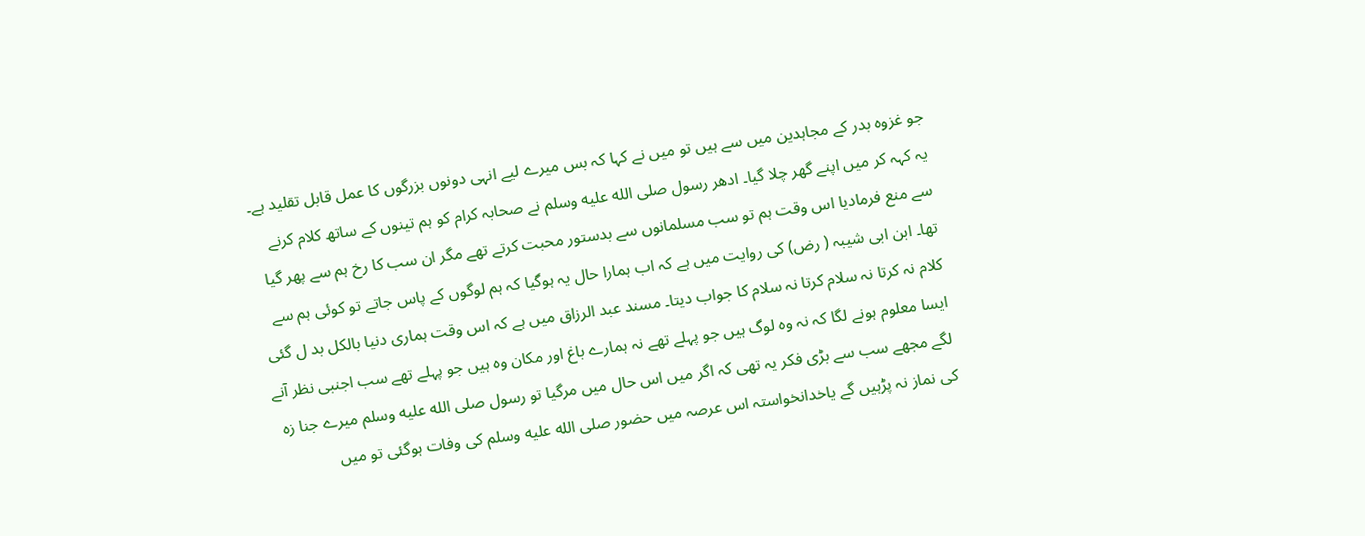جو غزوہ بدر کے مجاہدین میں سے ہیں تو میں نے کہا کہ بس میرے لیے انہی دونوں بزرگوں کا عمل قابل تقلید ہے۔ یہ کہہ کر میں اپنے گھر چلا گیا۔ ادھر رسول صلى الله عليه وسلم نے صحابہ کرام کو ہم تینوں کے ساتھ کلام کرنے سے منع فرمادیا اس وقت ہم تو سب مسلمانوں سے بدستور محبت کرتے تھے مگر ان سب کا رخ ہم سے پھر گیا تھا۔ ابن ابی شیبہ ( رض) کی روایت میں ہے کہ اب ہمارا حال یہ ہوگیا کہ ہم لوگوں کے پاس جاتے تو کوئی ہم سے کلام نہ کرتا نہ سلام کرتا نہ سلام کا جواب دیتا۔ مسند عبد الرزاق میں ہے کہ اس وقت ہماری دنیا بالکل بد ل گئی ایسا معلوم ہونے لگا کہ نہ وہ لوگ ہیں جو پہلے تھے نہ ہمارے باغ اور مکان وہ ہیں جو پہلے تھے سب اجنبی نظر آنے لگے مجھے سب سے بڑی فکر یہ تھی کہ اگر میں اس حال میں مرگیا تو رسول صلى الله عليه وسلم میرے جنا زہ کی نماز نہ پڑہیں گے یاخدانخواستہ اس عرصہ میں حضور صلى الله عليه وسلم کی وفات ہوگئی تو میں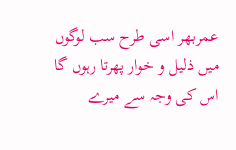عمربھر اسی طرح سب لوگوں میں ذلیل و خوار پھرتا رہوں گا اس کی وجہ سے میرے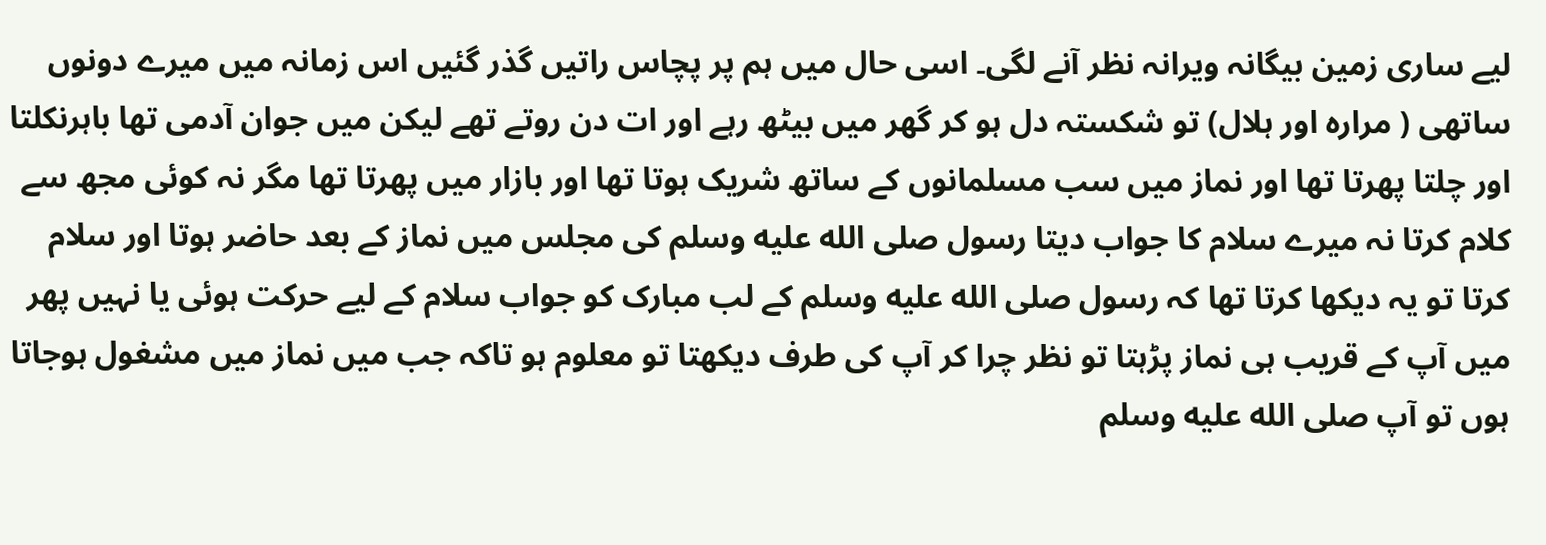لیے ساری زمین بیگانہ ویرانہ نظر آنے لگی۔ اسی حال میں ہم پر پچاس راتیں گذر گئیں اس زمانہ میں میرے دونوں ساتھی ( مرارہ اور ہلال) تو شکستہ دل ہو کر گھر میں بیٹھ رہے اور ات دن روتے تھے لیکن میں جوان آدمی تھا باہرنکلتا اور چلتا پھرتا تھا اور نماز میں سب مسلمانوں کے ساتھ شریک ہوتا تھا اور بازار میں پھرتا تھا مگر نہ کوئی مجھ سے کلام کرتا نہ میرے سلام کا جواب دیتا رسول صلى الله عليه وسلم کی مجلس میں نماز کے بعد حاضر ہوتا اور سلام کرتا تو یہ دیکھا کرتا تھا کہ رسول صلى الله عليه وسلم کے لب مبارک کو جواب سلام کے لیے حرکت ہوئی یا نہیں پھر میں آپ کے قریب ہی نماز پڑہتا تو نظر چرا کر آپ کی طرف دیکھتا تو معلوم ہو تاکہ جب میں نماز میں مشغول ہوجاتا ہوں تو آپ صلى الله عليه وسلم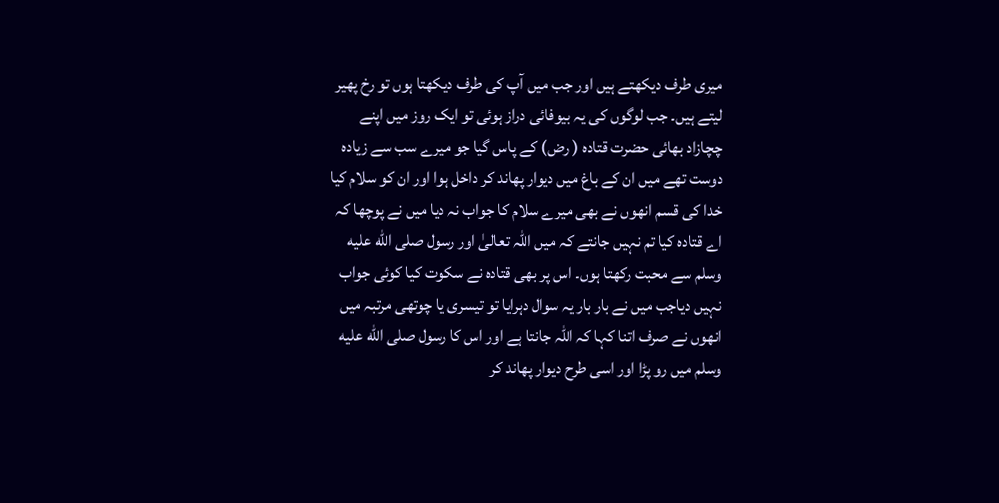میری طرف دیکھتے ہیں اور جب میں آپ کی طرف دیکھتا ہوں تو رخ پھیر لیتے ہیں۔ جب لوگوں کی یہ بیوفائی دراز ہوئی تو ایک روز میں اپنے چچازاد بھائی حضرت قتادہ ( رض) کے پاس گیا جو میرے سب سے زیادہ دوست تھے میں ان کے باغ میں دیوار پھاند کر داخل ہوا اور ان کو سلام کیا خدا کی قسم انھوں نے بھی میرے سلام کا جواب نہ دیا میں نے پوچھا کہ اے قتادہ کیا تم نہیں جانتے کہ میں اللہ تعالیٰ اور رسول صلى الله عليه وسلم سے محبت رکھتا ہوں۔ اس پر بھی قتادہ نے سکوت کیا کوئی جواب نہیں دیاجب میں نے بار بار یہ سوال دہرایا تو تیسری یا چوتھی مرتبہ میں انھوں نے صرف اتنا کہا کہ اللہ جانتا ہے اور اس کا رسول صلى الله عليه وسلم میں رو پڑا اور اسی طرح دیوار پھاند کر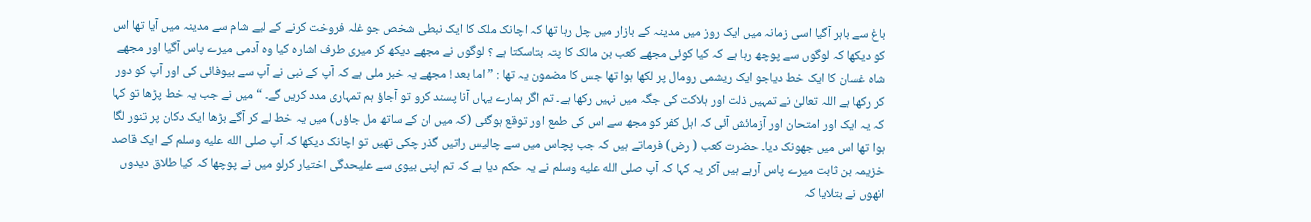باغ سے باہر آگیا اسی زمانہ میں ایک روز میں مدینہ کے بازار میں چل رہا تھا کہ اچانک ملک کا ایک نبطی شخص جو غلہ فروخت کرنے کے لیے شام سے مدینہ میں آیا تھا اس کو دیکھا کہ لوگوں سے پوچھ رہا ہے کہ کیا کوئی مجھے کعب بن مالک کا پتہ بتاسکتا ہے ؟ لوگوں نے مجھے دیکھ کر میری طرف اشارہ کیا وہ آدمی میرے پاس آگیا اور مجھے شاہ غسان کا ایک خط دیاجو ایک ریشمی رومال پر لکھا ہوا تھا جس کا مضمون یہ تھا : ” اما بعد ! مجھے یہ خبر ملی ہے کہ آپ کے نبی نے آپ سے بیوفائی کی اور آپ کو دور کر رکھا ہے اللہ تعالیٰ نے تمہیں ذلت اور ہلاکت کی جگہ میں نہیں رکھا ہے۔ تم اگر ہمارے یہاں آنا پسند کرو تو آجاؤ ہم تمہاری مدد کریں گے۔ “ میں نے جب یہ خط پڑھا تو کہا کہ یہ ایک اور امتحان اور آزمائش آئی کہ اہل کفر کو مجھ سے اس کی طمع اور توقع ہوگئی (کہ میں ان کے ساتھ مل جاؤں) میں یہ خط لے کر آگے بڑھا ایک دکان پر تنور لگا ہوا تھا اس میں جھونک دیا۔ حضرت کعب ( رض) فرماتے ہیں کہ جب پچاس میں سے چالیس راتیں گذر چکی تھیں تو اچانک دیکھا کہ آپ صلى الله عليه وسلم کے ایک قاصد خزیمہ بن ثابت میرے پاس آرہے ہیں آکر یہ کہا کہ آپ صلى الله عليه وسلم نے یہ حکم دیا ہے کہ تم اپنی بیوی سے علیحدگی اختیار کرلو میں نے پوچھا کہ کیا طلاق دیدوں انھوں نے بتلایا کہ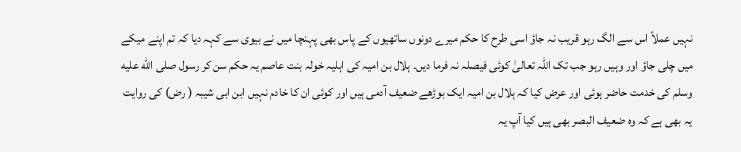نہیں عملاً اس سے الگ رہو قریب نہ جاؤ اسی طرح کا حکم میرے دونوں ساتھیوں کے پاس بھی پہنچا میں نے بیوی سے کہہ دیا کہ تم اپنے میکے میں چلی جاؤ اور وہیں رہو جب تک اللہ تعالیٰ کوئی فیصلہ نہ فرما دیں۔ ہلال بن امیہ کی اہلیہ خولہ بنت عاصم یہ حکم سن کر رسول صلى الله عليه وسلم کی خدمت حاضر ہوئی اور عرض کیا کہ ہلال بن امیہ ایک بوڑھے ضعیف آدمی ہیں اور کوئی ان کا خادم نہیں ابن ابی شیبہ ( رض) کی روایت یہ بھی ہے کہ وہ ضعیف البصر بھی ہیں کیا آپ یہ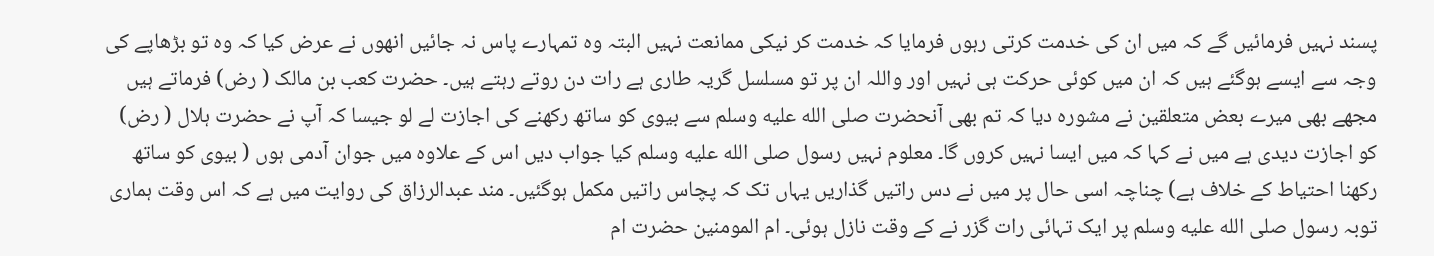پسند نہیں فرمائیں گے کہ میں ان کی خدمت کرتی رہوں فرمایا کہ خدمت کر نیکی ممانعت نہیں البتہ وہ تمہارے پاس نہ جائیں انھوں نے عرض کیا کہ وہ تو بڑھاپے کی وجہ سے ایسے ہوگئے ہیں کہ ان میں کوئی حرکت ہی نہیں اور واللہ ان پر تو مسلسل گریہ طاری ہے رات دن روتے رہتے ہیں۔ حضرت کعب بن مالک ( رض) فرماتے ہیں مجھے بھی میرے بعض متعلقین نے مشورہ دیا کہ تم بھی آنحضرت صلى الله عليه وسلم سے بیوی کو ساتھ رکھنے کی اجازت لے لو جیسا کہ آپ نے حضرت ہلال ( رض) کو اجازت دیدی ہے میں نے کہا کہ میں ایسا نہیں کروں گا۔ معلوم نہیں رسول صلى الله عليه وسلم کیا جواب دیں اس کے علاوہ میں جوان آدمی ہوں ( بیوی کو ساتھ رکھنا احتیاط کے خلاف ہے) چناچہ اسی حال پر میں نے دس راتیں گذاریں یہاں تک کہ پچاس راتیں مکمل ہوگئیں۔ مند عبدالرزاق کی روایت میں ہے کہ اس وقت ہماری توبہ رسول صلى الله عليه وسلم پر ایک تہائی رات گزر نے کے وقت نازل ہوئی۔ ام المومنین حضرت ام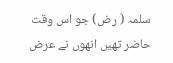سلمہ ( رض) جو اس وقت حاضر تھیں انھوں نے عرض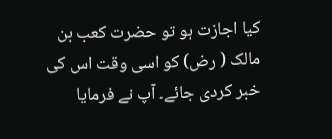کیا اجازت ہو تو حضرت کعب بن مالک ( رض) کو اسی وقت اس کی خبر کردی جائے۔ آپ نے فرمایا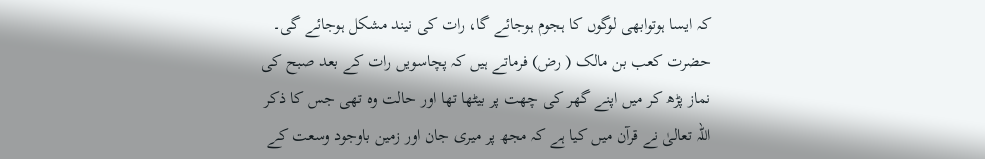کہ ایسا ہوتوابھی لوگوں کا ہجوم ہوجائے گا، رات کی نیند مشکل ہوجائے گی۔ حضرت کعب بن مالک ( رض) فرماتے ہیں کہ پچاسویں رات کے بعد صبح کی نماز پڑھ کر میں اپنے گھر کی چھت پر بیٹھا تھا اور حالت وہ تھی جس کا ذکر اللہ تعالیٰ نے قرآن میں کیا ہے کہ مجھ پر میری جان اور زمین باوجود وسعت کے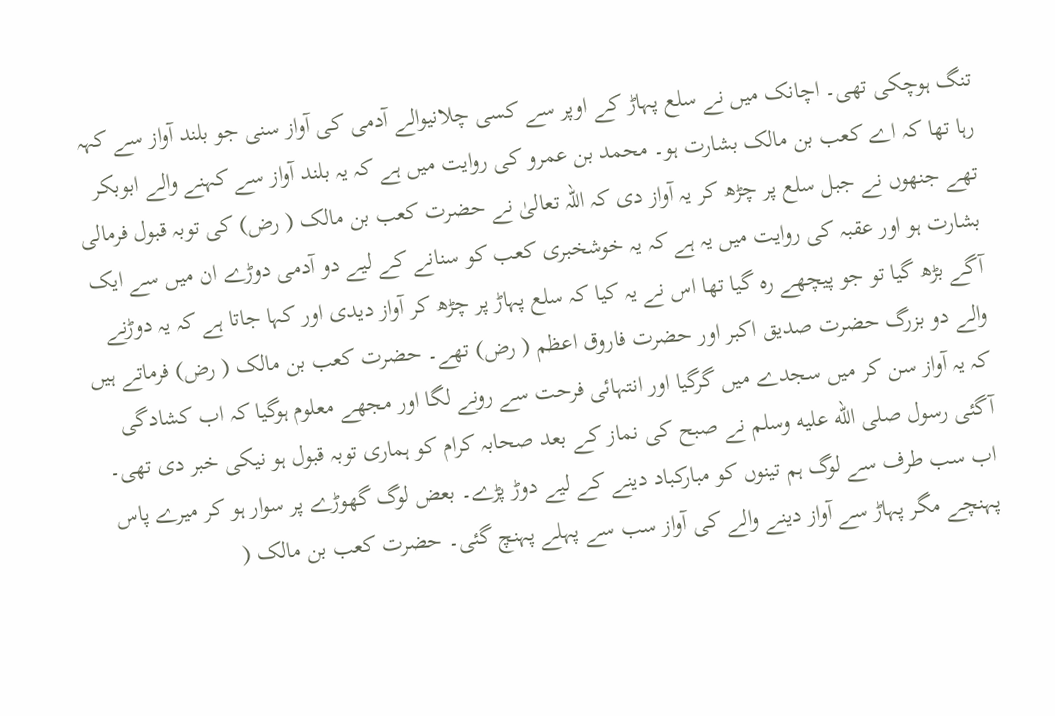تنگ ہوچکی تھی۔ اچانک میں نے سلع پہاڑ کے اوپر سے کسی چلانیوالے آدمی کی آواز سنی جو بلند آواز سے کہہ رہا تھا کہ اے کعب بن مالک بشارت ہو۔ محمد بن عمرو کی روایت میں ہے کہ یہ بلند آواز سے کہنے والے ابوبکر تھے جنھوں نے جبل سلع پر چڑھ کر یہ آواز دی کہ اللہ تعالیٰ نے حضرت کعب بن مالک ( رض) کی توبہ قبول فرمالی بشارت ہو اور عقبہ کی روایت میں یہ ہے کہ یہ خوشخبری کعب کو سنانے کے لیے دو آدمی دوڑے ان میں سے ایک آگے بڑھ گیا تو جو پیچھے رہ گیا تھا اس نے یہ کیا کہ سلع پہاڑ پر چڑھ کر آواز دیدی اور کہا جاتا ہے کہ یہ دوڑنے والے دو بزرگ حضرت صدیق اکبر اور حضرت فاروق اعظم ( رض) تھے۔ حضرت کعب بن مالک ( رض) فرماتے ہیں کہ یہ آواز سن کر میں سجدے میں گرگیا اور انتہائی فرحت سے رونے لگا اور مجھے معلوم ہوگیا کہ اب کشادگی آگئی رسول صلى الله عليه وسلم نے صبح کی نماز کے بعد صحابہ کرام کو ہماری توبہ قبول ہو نیکی خبر دی تھی۔ اب سب طرف سے لوگ ہم تینوں کو مبارکباد دینے کے لیے دوڑ پڑے۔ بعض لوگ گھوڑے پر سوار ہو کر میرے پاس پہنچے مگر پہاڑ سے آواز دینے والے کی آواز سب سے پہلے پہنچ گئی۔ حضرت کعب بن مالک (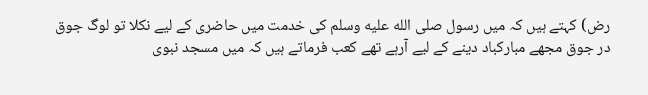رض) کہتے ہیں کہ میں رسول صلى الله عليه وسلم کی خدمت میں حاضری کے لیے نکلا تو لوگ جوق در جوق مجھے مبارکباد دینے کے لیے آرہے تھے کعب فرماتے ہیں کہ میں مسجد نبوی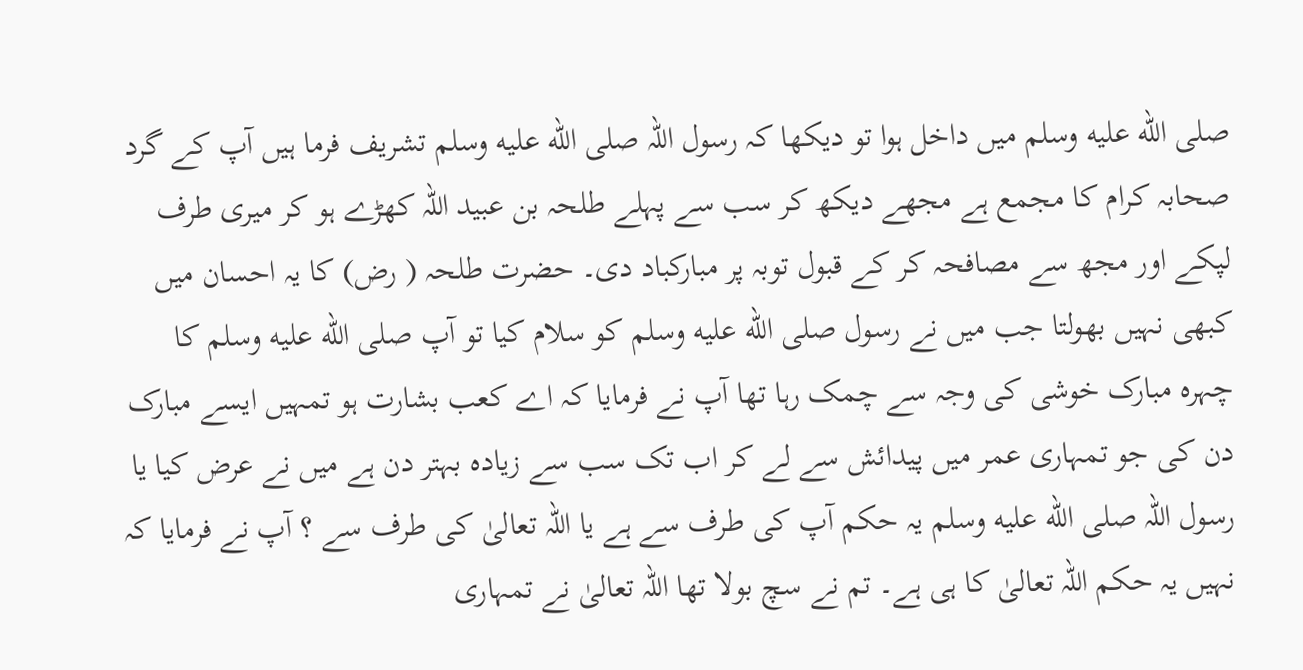صلى الله عليه وسلم میں داخل ہوا تو دیکھا کہ رسول اللہ صلى الله عليه وسلم تشریف فرما ہیں آپ کے گرد صحابہ کرام کا مجمع ہے مجھے دیکھ کر سب سے پہلے طلحہ بن عبید اللہ کھڑے ہو کر میری طرف لپکے اور مجھ سے مصافحہ کر کے قبول توبہ پر مبارکباد دی۔ حضرت طلحہ ( رض) کا یہ احسان میں کبھی نہیں بھولتا جب میں نے رسول صلى الله عليه وسلم کو سلام کیا تو آپ صلى الله عليه وسلم کا چہرہ مبارک خوشی کی وجہ سے چمک رہا تھا آپ نے فرمایا کہ اے کعب بشارت ہو تمہیں ایسے مبارک دن کی جو تمہاری عمر میں پیدائش سے لے کر اب تک سب سے زیادہ بہتر دن ہے میں نے عرض کیا یا رسول اللہ صلى الله عليه وسلم یہ حکم آپ کی طرف سے ہے یا اللہ تعالیٰ کی طرف سے ؟ آپ نے فرمایا کہ نہیں یہ حکم اللہ تعالیٰ کا ہی ہے۔ تم نے سچ بولا تھا اللہ تعالیٰ نے تمہاری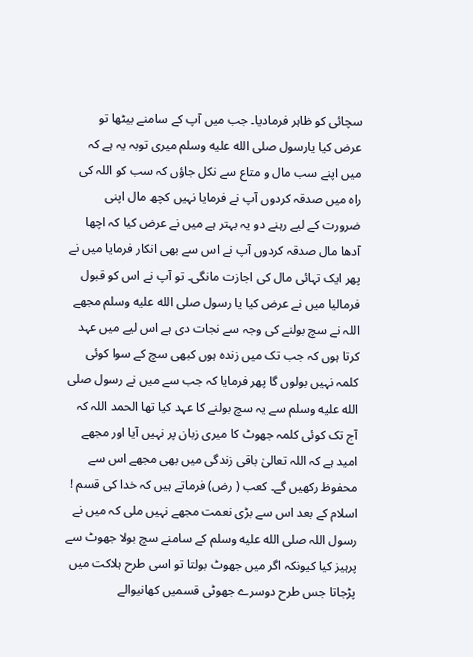سچائی کو ظاہر فرمادیا۔ جب میں آپ کے سامنے بیٹھا تو عرض کیا یارسول صلى الله عليه وسلم میری توبہ یہ ہے کہ میں اپنے سب مال و متاع سے نکل جاؤں کہ سب کو اللہ کی راہ میں صدقہ کردوں آپ نے فرمایا نہیں کچھ مال اپنی ضرورت کے لیے رہنے دو یہ بہتر ہے میں نے عرض کیا کہ اچھا آدھا مال صدقہ کردوں آپ نے اس سے بھی انکار فرمایا میں نے پھر ایک تہائی مال کی اجازت مانگی۔ تو آپ نے اس کو قبول فرمالیا میں نے عرض کیا یا رسول صلى الله عليه وسلم مجھے اللہ نے سچ بولنے کی وجہ سے نجات دی ہے اس لیے میں عہد کرتا ہوں کہ جب تک میں زندہ ہوں کبھی سچ کے سوا کوئی کلمہ نہیں بولوں گا پھر فرمایا کہ جب سے میں نے رسول صلى الله عليه وسلم سے یہ سچ بولنے کا عہد کیا تھا الحمد اللہ کہ آج تک کوئی کلمہ جھوٹ کا میری زبان پر نہیں آیا اور مجھے امید ہے کہ اللہ تعالیٰ باقی زندگی میں بھی مجھے اس سے محفوظ رکھیں گے۔ کعب ( رض) فرماتے ہیں کہ خدا کی قسم ! اسلام کے بعد اس سے بڑی نعمت مجھے نہیں ملی کہ میں نے رسول اللہ صلى الله عليه وسلم کے سامنے سچ بولا جھوٹ سے پرہیز کیا کیونکہ اگر میں جھوٹ بولتا تو اسی طرح ہلاکت میں پڑجاتا جس طرح دوسرے جھوٹی قسمیں کھانیوالے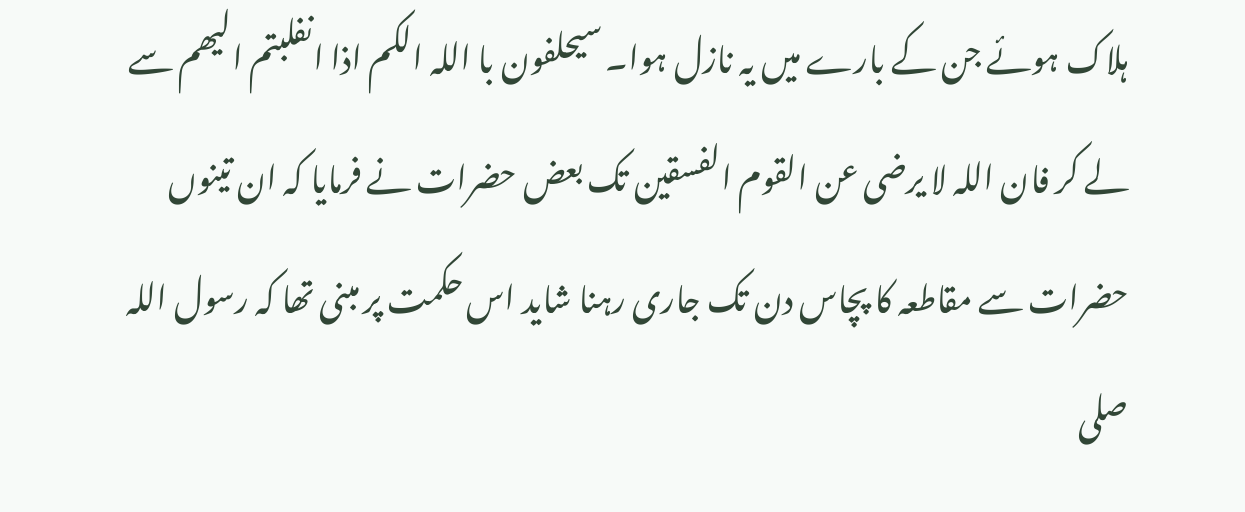ہلاک ہوئے جن کے بارے میں یہ نازل ہوا۔ سیحلفون با اللہ الکم اذا انفلبتم الیھم سے لے کر فان اللہ لا یرضی عن القوم الفسقین تک بعض حضرات نے فرمایا کہ ان تینوں حضرات سے مقاطعہ کا پچاس دن تک جاری رہنا شاید اس حکمت پر مبنی تھا کہ رسول اللہ صلى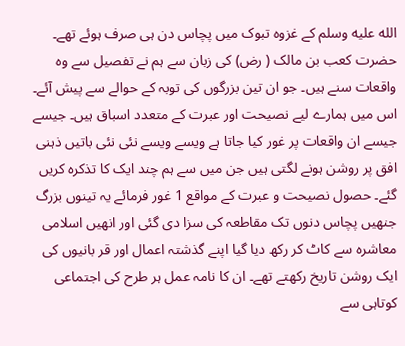الله عليه وسلم کے غزوہ تبوک میں پچاس دن ہی صرف ہوئے تھے۔ حضرت کعب بن مالک ( رض) کی زبان سے ہم نے تفصیل سے وہ واقعات سنے ہیں۔ جو ان تین بزرگوں کی توبہ کے حوالے سے پیش آئے۔ اس میں ہمارے لیے نصیحت اور عبرت کے متعدد اسباق ہیں۔ جیسے جیسے ان واقعات پر غور کیا جاتا ہے ویسے ویسے نئی نئی باتیں ذہنی افق پر روشن ہونے لگتی ہیں جن میں سے ہم چند ایک کا تذکرہ کریں گئے۔ حصول نصیحت و عبرت کے مواقع 1 غور فرمائے یہ تینوں بزرگ جنھیں پچاس دنوں تک مقاطعہ کی سزا دی گئی اور انھیں اسلامی معاشرہ سے کاٹ کر رکھ دیا گیا اپنے گذشتہ اعمال اور قر بانیوں کی ایک روشن تاریخ رکھتے تھے۔ ان کا نامہ عمل ہر طرح کی اجتماعی کوتاہی سے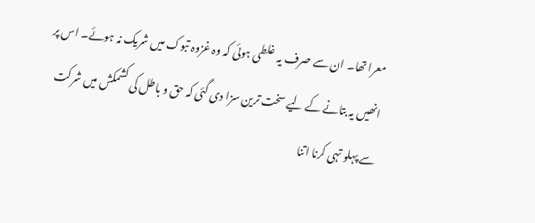معرا تھا۔ ان سے صرف یہ غلطی ہوئی کہ وہ غزوہ تبوک میں شریک نہ ہوئے۔ اس پر انھیں یہ بتانے کے لیے سخت ترین سزا دی گئی کہ حق و باطل کی کشمکش میں شرکت سے پہلو تہی کرنا اتنا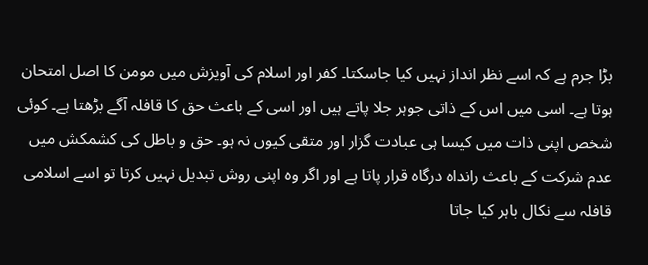بڑا جرم ہے کہ اسے نظر انداز نہیں کیا جاسکتا۔ کفر اور اسلام کی آویزش میں مومن کا اصل امتحان ہوتا ہے۔ اسی میں اس کے ذاتی جوہر جلا پاتے ہیں اور اسی کے باعث حق کا قافلہ آگے بڑھتا ہے۔ کوئی شخص اپنی ذات میں کیسا ہی عبادت گزار اور متقی کیوں نہ ہو۔ حق و باطل کی کشمکش میں عدم شرکت کے باعث رانداہ درگاہ قرار پاتا ہے اور اگر وہ اپنی روش تبدیل نہیں کرتا تو اسے اسلامی قافلہ سے نکال باہر کیا جاتا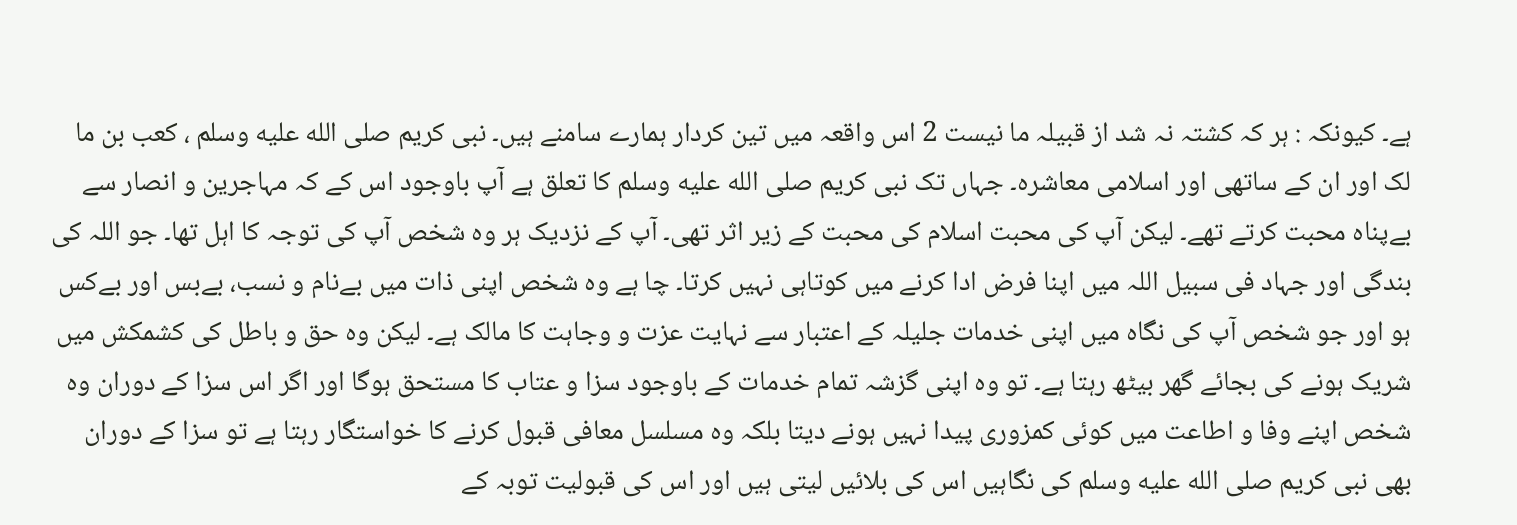ہے۔ کیونکہ : ہر کہ کشتہ نہ شد از قبیلہ ما نیست 2 اس واقعہ میں تین کردار ہمارے سامنے ہیں۔ نبی کریم صلى الله عليه وسلم ، کعب بن ما لک اور ان کے ساتھی اور اسلامی معاشرہ۔ جہاں تک نبی کریم صلى الله عليه وسلم کا تعلق ہے آپ باوجود اس کے کہ مہاجرین و انصار سے بےپناہ محبت کرتے تھے۔ لیکن آپ کی محبت اسلام کی محبت کے زیر اثر تھی۔ آپ کے نزدیک ہر وہ شخص آپ کی توجہ کا اہل تھا۔ جو اللہ کی بندگی اور جہاد فی سبیل اللہ میں اپنا فرض ادا کرنے میں کوتاہی نہیں کرتا۔ چا ہے وہ شخص اپنی ذات میں بےنام و نسب، بےبس اور بےکس ہو اور جو شخص آپ کی نگاہ میں اپنی خدمات جلیلہ کے اعتبار سے نہایت عزت و وجاہت کا مالک ہے۔ لیکن وہ حق و باطل کی کشمکش میں شریک ہونے کی بجائے گھر بیٹھ رہتا ہے۔ تو وہ اپنی گزشہ تمام خدمات کے باوجود سزا و عتاب کا مستحق ہوگا اور اگر اس سزا کے دوران وہ شخص اپنے وفا و اطاعت میں کوئی کمزوری پیدا نہیں ہونے دیتا بلکہ وہ مسلسل معافی قبول کرنے کا خواستگار رہتا ہے تو سزا کے دوران بھی نبی کریم صلى الله عليه وسلم کی نگاہیں اس کی بلائیں لیتی ہیں اور اس کی قبولیت توبہ کے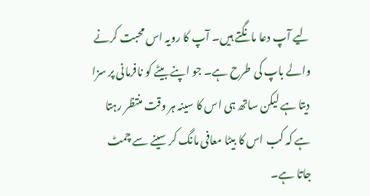لیے آپ دعا مانگتے ہیں۔ آپ کا رویہ اس محبت کرنے والے باپ کی طرح ہے۔ جو اپنے بیٹے کو نافرمانی پر سزا دیتا ہے لیکن ساتھ ہی اس کا سینہ ہر وقت منتظر رہتا ہے کہ کب اس کا بیٹا معافی مانگ کر سینے سے چمٹ جاتا ہے۔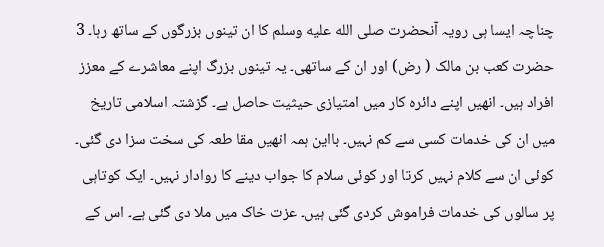چناچہ ایسا ہی رویہ آنحضرت صلى الله عليه وسلم کا ان تینوں بزرگوں کے ساتھ رہا۔ 3 حضرت کعب بن مالک ( رض) اور ان کے ساتھی۔ یہ تینوں بزرگ اپنے معاشرے کے معزز افراد ہیں۔ انھیں اپنے دائرہ کار میں امتیازی حیثیت حاصل ہے۔ گزشتہ اسلامی تاریخ میں ان کی خدمات کسی سے کم نہیں۔ بااین ہمہ انھیں مقا طعہ کی سخت سزا دی گئی۔ کوئی ان سے کلام نہیں کرتا اور کوئی سلام کا جواب دینے کا روادار نہیں۔ ایک کوتاہی پر سالوں کی خدمات فراموش کردی گئی ہیں۔ عزت خاک میں ملا دی گئی ہے۔ اس کے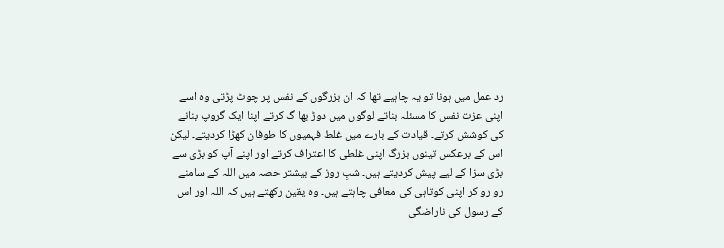رد عمل میں ہونا تو یہ چاہیے تھا کہ ان بزرگوں کے نفس پر چوٹ پڑتی وہ اسے اپنی عزت نفس کا مسئلہ بناتے لوگوں میں دوڑ بھا گ کرتے اپنا ایک گروپ بنانے کی کوشش کرتے۔ قیادت کے بارے میں غلط فہمیوں کا طوفان کھڑا کردیتے۔ لیکن اس کے برعکس تینوں بزرگ اپنی غلطی کا اعتراف کرتے اور اپنے آپ کو بڑی سے بڑی سزا کے لیے پیش کردیتے ہیں۔ شبِ روز کے بیشتر حصہ میں اللہ کے سامنے رو رو کر اپنی کوتاہی کی معافی چاہتے ہیں۔ وہ یقین رکھتے ہیں کہ اللہ اور اس کے رسول کی ناراضگی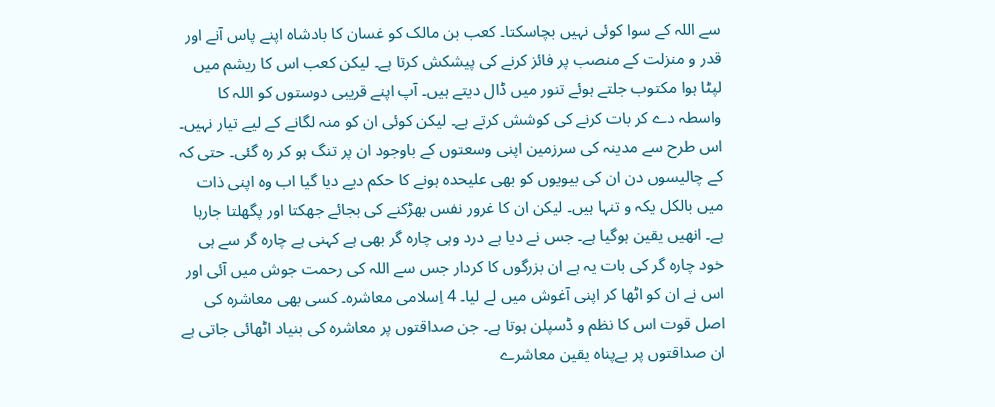سے اللہ کے سوا کوئی نہیں بچاسکتا۔ کعب بن مالک کو غسان کا بادشاہ اپنے پاس آنے اور قدر و منزلت کے منصب پر فائز کرنے کی پیشکش کرتا ہے۔ لیکن کعب اس کا ریشم میں لپٹا ہوا مکتوب جلتے ہوئے تنور میں ڈال دیتے ہیں۔ آپ اپنے قریبی دوستوں کو اللہ کا واسطہ دے کر بات کرنے کی کوشش کرتے ہے۔ لیکن کوئی ان کو منہ لگانے کے لیے تیار نہیں۔ اس طرح سے مدینہ کی سرزمین اپنی وسعتوں کے باوجود ان پر تنگ ہو کر رہ گئی۔ حتی کہ کے چالیسوں دن ان کی بیویوں کو بھی علیحدہ ہونے کا حکم دیے دیا گیا اب وہ اپنی ذات میں بالکل یکہ و تنہا ہیں۔ لیکن ان کا غرور نفس بھڑکنے کی بجائے جھکتا اور پگھلتا جارہا ہے۔ انھیں یقین ہوگیا ہے۔ جس نے دیا ہے درد وہی چارہ گر بھی ہے کہنی ہے چارہ گر سے ہی خود چارہ گر کی بات یہ ہے ان بزرگوں کا کردار جس سے اللہ کی رحمت جوش میں آئی اور اس نے ان کو اٹھا کر اپنی آغوش میں لے لیا۔ 4 اِسلامی معاشرہ۔ کسی بھی معاشرہ کی اصل قوت اس کا نظم و ڈسپلن ہوتا ہے۔ جن صداقتوں پر معاشرہ کی بنیاد اٹھائی جاتی ہے ان صداقتوں پر بےپناہ یقین معاشرے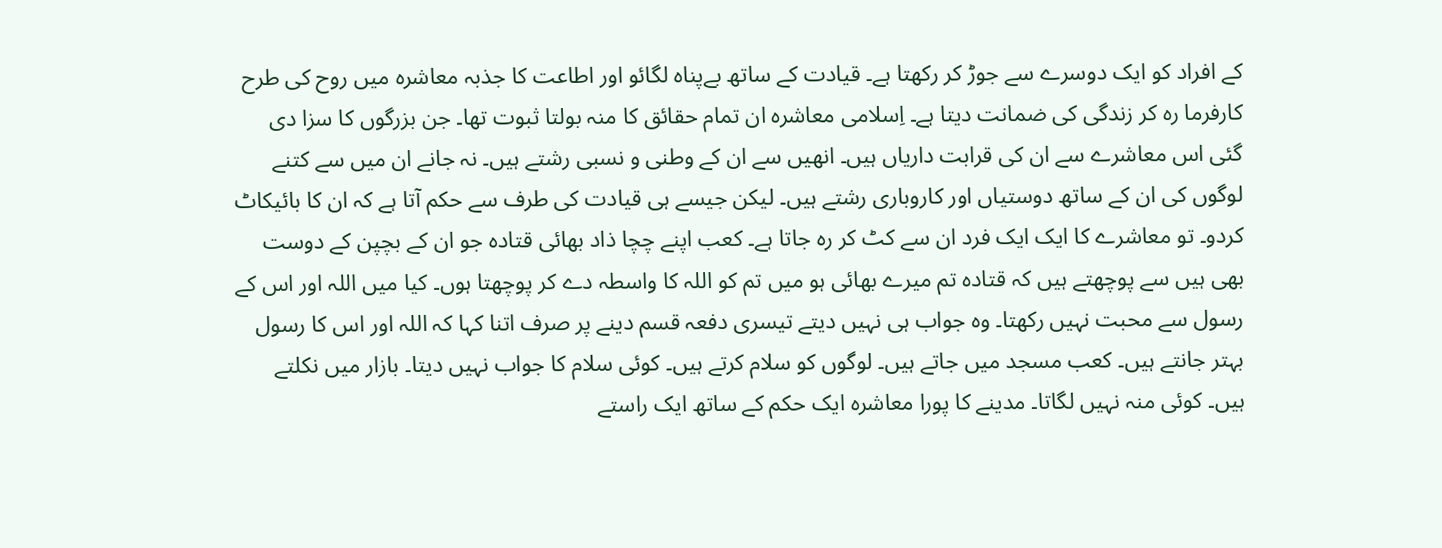کے افراد کو ایک دوسرے سے جوڑ کر رکھتا ہے۔ قیادت کے ساتھ بےپناہ لگائو اور اطاعت کا جذبہ معاشرہ میں روح کی طرح کارفرما رہ کر زندگی کی ضمانت دیتا ہے۔ اِسلامی معاشرہ ان تمام حقائق کا منہ بولتا ثبوت تھا۔ جن بزرگوں کا سزا دی گئی اس معاشرے سے ان کی قرابت داریاں ہیں۔ انھیں سے ان کے وطنی و نسبی رشتے ہیں۔ نہ جانے ان میں سے کتنے لوگوں کی ان کے ساتھ دوستیاں اور کاروباری رشتے ہیں۔ لیکن جیسے ہی قیادت کی طرف سے حکم آتا ہے کہ ان کا بائیکاٹ کردو۔ تو معاشرے کا ایک ایک فرد ان سے کٹ کر رہ جاتا ہے۔ کعب اپنے چچا ذاد بھائی قتادہ جو ان کے بچپن کے دوست بھی ہیں سے پوچھتے ہیں کہ قتادہ تم میرے بھائی ہو میں تم کو اللہ کا واسطہ دے کر پوچھتا ہوں۔ کیا میں اللہ اور اس کے رسول سے محبت نہیں رکھتا۔ وہ جواب ہی نہیں دیتے تیسری دفعہ قسم دینے پر صرف اتنا کہا کہ اللہ اور اس کا رسول بہتر جانتے ہیں۔ کعب مسجد میں جاتے ہیں۔ لوگوں کو سلام کرتے ہیں۔ کوئی سلام کا جواب نہیں دیتا۔ بازار میں نکلتے ہیں۔ کوئی منہ نہیں لگاتا۔ مدینے کا پورا معاشرہ ایک حکم کے ساتھ ایک راستے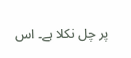پر چل نکلا ہے۔ اس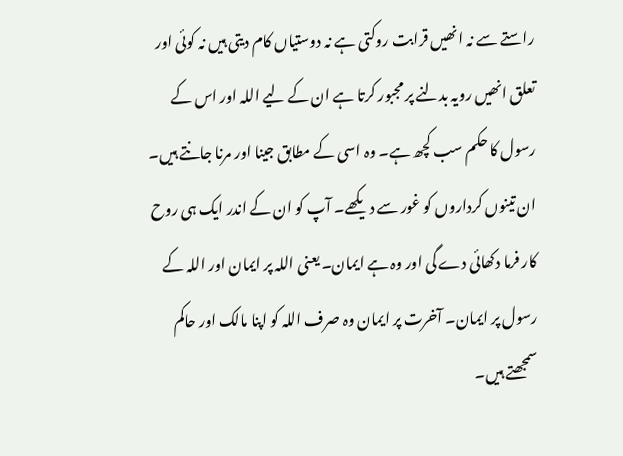راستے سے نہ انھیں قرابت روکتی ہے نہ دوستیاں کام دیتی ہیں نہ کوئی اور تعلق انھیں رویہ بدلنے پر مجبور کرتا ہے ان کے لیے اللہ اور اس کے رسول کا حکم سب کچھ ہے۔ وہ اسی کے مطابق جینا اور مرنا جانتے ہیں۔ ان تینوں کرداروں کو غور سے دیکھے۔ آپ کو ان کے اندر ایک ہی روح کار فرما دکھائی دے گی اور وہ ہے ایمان۔ یعنی اللہ پر ایمان اور اللہ کے رسول پر ایمان۔ آخرت پر ایمان وہ صرف اللہ کو اپنا مالک اور حاکم سمجھتے ہیں۔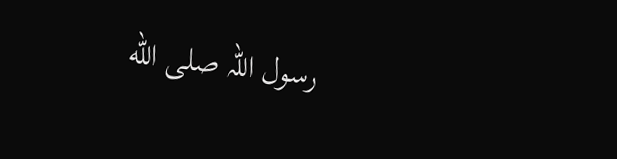رسول اللہ صلى الله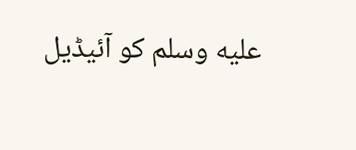عليه وسلم کو آئیڈیل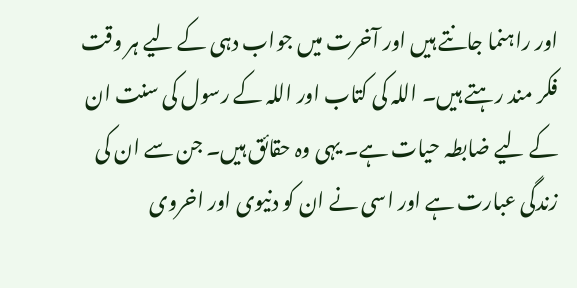اور راہنما جانتے ہیں اور آخرت میں جواب دہی کے لیے ہر وقت فکر مند رہتے ہیں۔ اللہ کی کتاب اور اللہ کے رسول کی سنت ان کے لیے ضابطہ حیات ہے۔ یہی وہ حقائق ہیں۔ جن سے ان کی زندگی عبارت ہے اور اسی نے ان کو دنیوی اور اخروی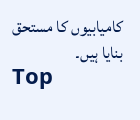کامیابیوں کا مستحق بنایا ہیں۔
Top